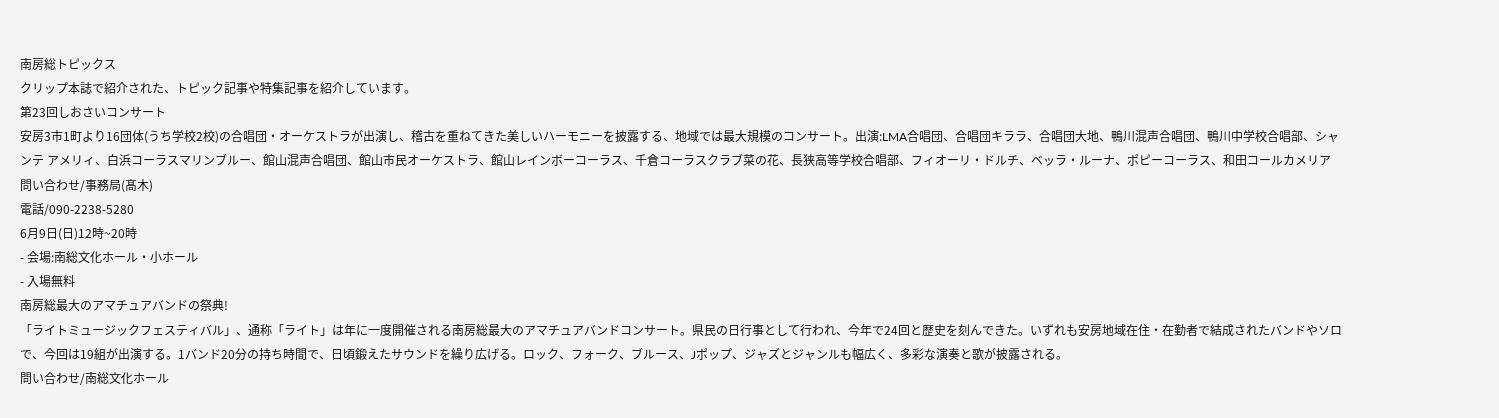南房総トピックス
クリップ本誌で紹介された、トピック記事や特集記事を紹介しています。
第23回しおさいコンサート
安房3市1町より16団体(うち学校2校)の合唱団・オーケストラが出演し、稽古を重ねてきた美しいハーモニーを披露する、地域では最大規模のコンサート。出演:LMA合唱団、合唱団キララ、合唱団大地、鴨川混声合唱団、鴨川中学校合唱部、シャンテ アメリィ、白浜コーラスマリンブルー、館山混声合唱団、館山市民オーケストラ、館山レインボーコーラス、千倉コーラスクラブ菜の花、長狭高等学校合唱部、フィオーリ・ドルチ、ベッラ・ルーナ、ポピーコーラス、和田コールカメリア
問い合わせ/事務局(髙木)
電話/090-2238-5280
6月9日(日)12時~20時
- 会場:南総文化ホール・小ホール
- 入場無料
南房総最大のアマチュアバンドの祭典!
「ライトミュージックフェスティバル」、通称「ライト」は年に一度開催される南房総最大のアマチュアバンドコンサート。県民の日行事として行われ、今年で24回と歴史を刻んできた。いずれも安房地域在住・在勤者で結成されたバンドやソロで、今回は19組が出演する。1バンド20分の持ち時間で、日頃鍛えたサウンドを繰り広げる。ロック、フォーク、ブルース、Jポップ、ジャズとジャンルも幅広く、多彩な演奏と歌が披露される。
問い合わせ/南総文化ホール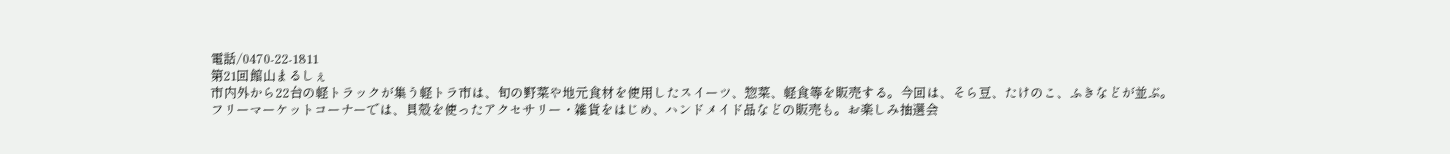電話/0470-22-1811
第21回館山まるしぇ
市内外から22台の軽トラックが集う軽トラ市は、旬の野菜や地元食材を使用したスイーツ、惣菜、軽食等を販売する。今回は、そら豆、たけのこ、ふきなどが並ぶ。
フリーマーケットコーナーでは、貝殻を使ったアクセサリー・雑貨をはじめ、ハンドメイド品などの販売も。お楽しみ抽選会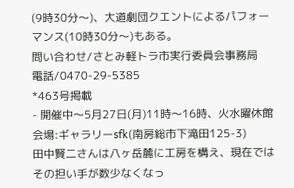(9時30分〜)、大道劇団クエントによるパフォーマンス(10時30分〜)もある。
問い合わせ/さとみ軽トラ市実行委員会事務局
電話/0470-29-5385
*463号掲載
- 開催中〜5月27日(月)11時〜16時、火水曜休館 会場:ギャラリーsfk(南房総市下滝田125-3)
田中賢二さんは八ヶ岳麓に工房を構え、現在ではその担い手が数少なくなっ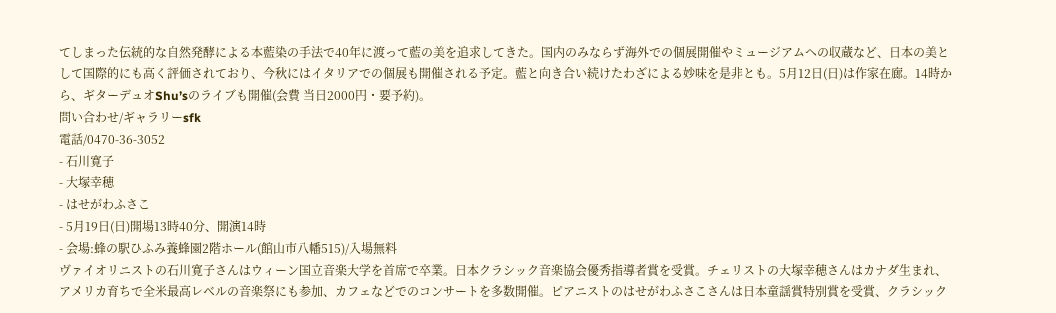てしまった伝統的な自然発酵による本藍染の手法で40年に渡って藍の美を追求してきた。国内のみならず海外での個展開催やミュージアムへの収蔵など、日本の美として国際的にも高く評価されており、今秋にはイタリアでの個展も開催される予定。藍と向き合い続けたわざによる妙味を是非とも。5月12日(日)は作家在廊。14時から、ギターデュオShu’sのライブも開催(会費 当日2000円・要予約)。
問い合わせ/ギャラリーsfk
電話/0470-36-3052
- 石川寛子
- 大塚幸穂
- はせがわふさこ
- 5月19日(日)開場13時40分、開演14時
- 会場:蜂の駅ひふみ養蜂園2階ホール(館山市八幡515)/入場無料
ヴァイオリニストの石川寛子さんはウィーン国立音楽大学を首席で卒業。日本クラシック音楽協会優秀指導者賞を受賞。チェリストの大塚幸穂さんはカナダ生まれ、アメリカ育ちで全米最高レベルの音楽祭にも参加、カフェなどでのコンサートを多数開催。ピアニストのはせがわふさこさんは日本童謡賞特別賞を受賞、クラシック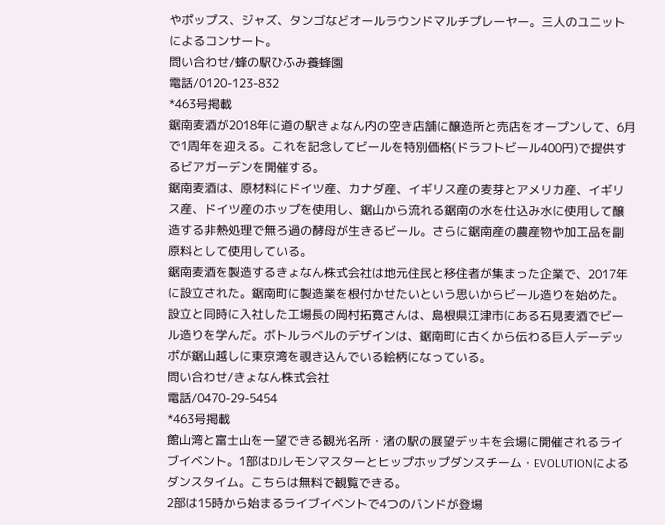やポップス、ジャズ、タンゴなどオールラウンドマルチプレーヤー。三人のユニットによるコンサート。
問い合わせ/蜂の駅ひふみ養蜂園
電話/0120-123-832
*463号掲載
鋸南麦酒が2018年に道の駅きょなん内の空き店舗に醸造所と売店をオープンして、6月で1周年を迎える。これを記念してビールを特別価格(ドラフトビール400円)で提供するビアガーデンを開催する。
鋸南麦酒は、原材料にドイツ産、カナダ産、イギリス産の麦芽とアメリカ産、イギリス産、ドイツ産のホップを使用し、鋸山から流れる鋸南の水を仕込み水に使用して醸造する非熱処理で無ろ過の酵母が生きるビール。さらに鋸南産の農産物や加工品を副原料として使用している。
鋸南麦酒を製造するきょなん株式会社は地元住民と移住者が集まった企業で、2017年に設立された。鋸南町に製造業を根付かせたいという思いからビール造りを始めた。設立と同時に入社した工場長の岡村拓寛さんは、島根県江津市にある石見麦酒でビール造りを学んだ。ボトルラベルのデザインは、鋸南町に古くから伝わる巨人デーデッポが鋸山越しに東京湾を覗き込んでいる絵柄になっている。
問い合わせ/きょなん株式会社
電話/0470-29-5454
*463号掲載
館山湾と富士山を一望できる観光名所・渚の駅の展望デッキを会場に開催されるライブイベント。1部はDJレモンマスターとヒップホップダンスチーム・EVOLUTIONによるダンスタイム。こちらは無料で観覧できる。
2部は15時から始まるライブイベントで4つのバンドが登場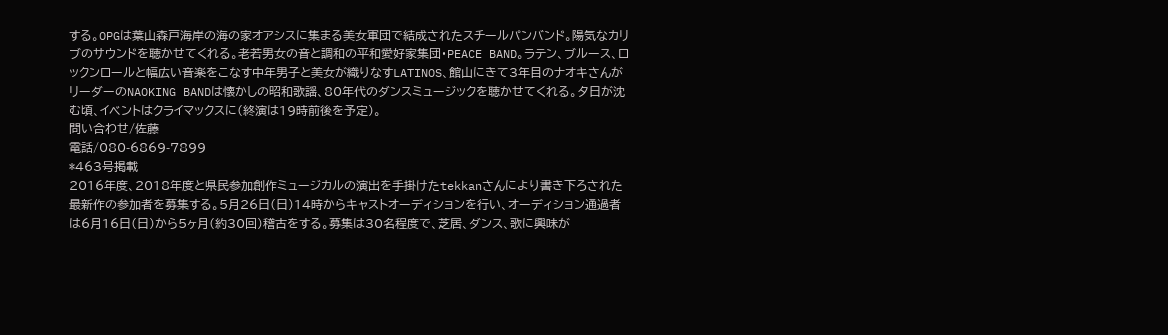する。OPGは葉山森戸海岸の海の家オアシスに集まる美女軍団で結成されたスチールパンバンド。陽気なカリブのサウンドを聴かせてくれる。老若男女の音と調和の平和愛好家集団・PEACE BAND。ラテン、ブルース、ロックンロールと幅広い音楽をこなす中年男子と美女が織りなすLATINOS、館山にきて3年目のナオキさんがリーダーのNAOKING BANDは懐かしの昭和歌謡、80年代のダンスミュージックを聴かせてくれる。夕日が沈む頃、イベントはクライマックスに(終演は19時前後を予定)。
問い合わせ/佐藤
電話/080-6869-7899
*463号掲載
2016年度、2018年度と県民参加創作ミュージカルの演出を手掛けたtekkanさんにより書き下ろされた最新作の参加者を募集する。5月26日(日)14時からキャストオーディションを行い、オーディション通過者は6月16日(日)から5ヶ月(約30回)稽古をする。募集は30名程度で、芝居、ダンス、歌に興味が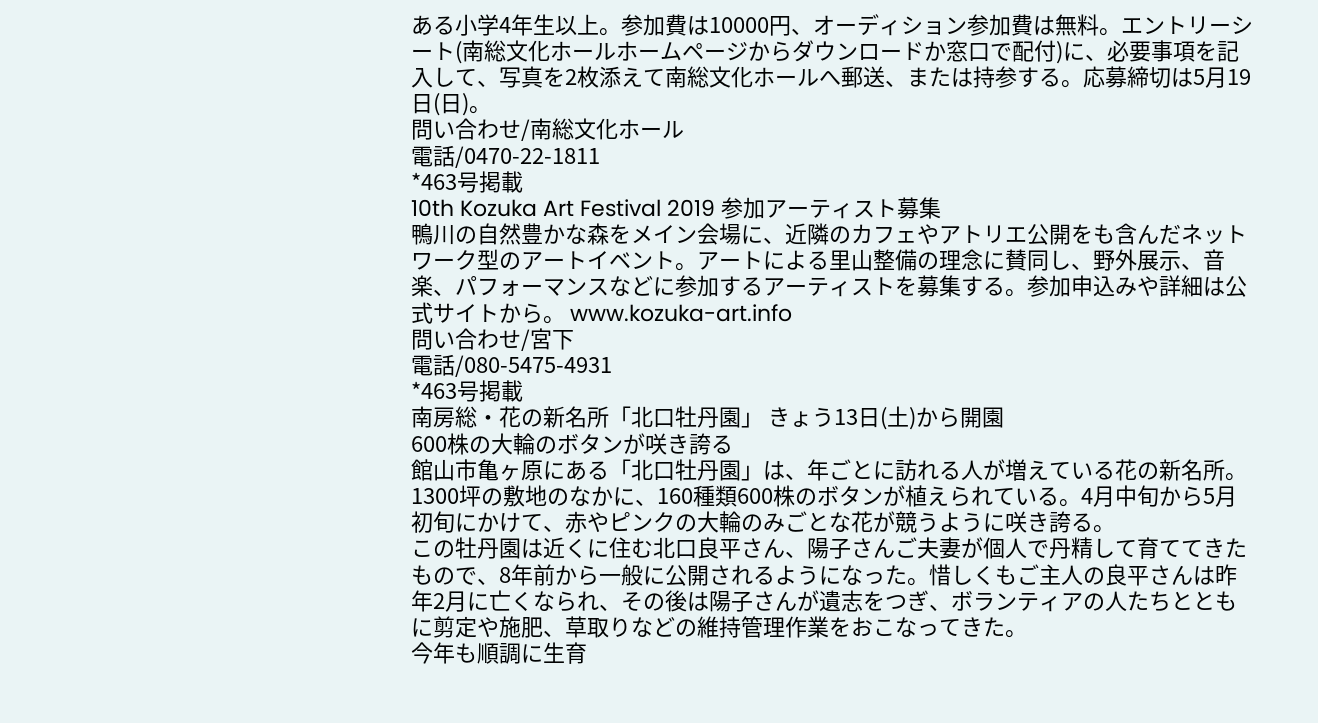ある小学4年生以上。参加費は10000円、オーディション参加費は無料。エントリーシート(南総文化ホールホームページからダウンロードか窓口で配付)に、必要事項を記入して、写真を2枚添えて南総文化ホールへ郵送、または持参する。応募締切は5月19日(日)。
問い合わせ/南総文化ホール
電話/0470-22-1811
*463号掲載
10th Kozuka Art Festival 2019 参加アーティスト募集
鴨川の自然豊かな森をメイン会場に、近隣のカフェやアトリエ公開をも含んだネットワーク型のアートイベント。アートによる里山整備の理念に賛同し、野外展示、音楽、パフォーマンスなどに参加するアーティストを募集する。参加申込みや詳細は公式サイトから。 www.kozuka-art.info
問い合わせ/宮下
電話/080-5475-4931
*463号掲載
南房総・花の新名所「北口牡丹園」 きょう13日(土)から開園
600株の大輪のボタンが咲き誇る
館山市亀ヶ原にある「北口牡丹園」は、年ごとに訪れる人が増えている花の新名所。1300坪の敷地のなかに、160種類600株のボタンが植えられている。4月中旬から5月初旬にかけて、赤やピンクの大輪のみごとな花が競うように咲き誇る。
この牡丹園は近くに住む北口良平さん、陽子さんご夫妻が個人で丹精して育ててきたもので、8年前から一般に公開されるようになった。惜しくもご主人の良平さんは昨年2月に亡くなられ、その後は陽子さんが遺志をつぎ、ボランティアの人たちとともに剪定や施肥、草取りなどの維持管理作業をおこなってきた。
今年も順調に生育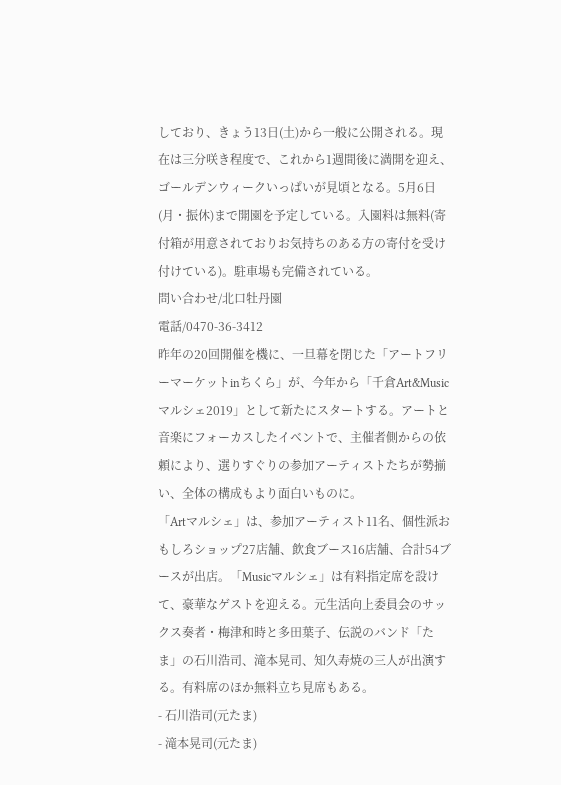しており、きょう13日(土)から一般に公開される。現在は三分咲き程度で、これから1週間後に満開を迎え、ゴールデンウィークいっぱいが見頃となる。5月6日(月・振休)まで開園を予定している。入園料は無料(寄付箱が用意されておりお気持ちのある方の寄付を受け付けている)。駐車場も完備されている。
問い合わせ/北口牡丹園
電話/0470-36-3412
昨年の20回開催を機に、一旦幕を閉じた「アートフリーマーケットinちくら」が、今年から「千倉Art&Musicマルシェ2019」として新たにスタートする。アートと音楽にフォーカスしたイベントで、主催者側からの依頼により、選りすぐりの参加アーティストたちが勢揃い、全体の構成もより面白いものに。
「Artマルシェ」は、参加アーティスト11名、個性派おもしろショップ27店舗、飲食ブース16店舗、合計54ブースが出店。「Musicマルシェ」は有料指定席を設けて、豪華なゲストを迎える。元生活向上委員会のサックス奏者・梅津和時と多田葉子、伝説のバンド「たま」の石川浩司、滝本晃司、知久寿焼の三人が出演する。有料席のほか無料立ち見席もある。
- 石川浩司(元たま)
- 滝本晃司(元たま)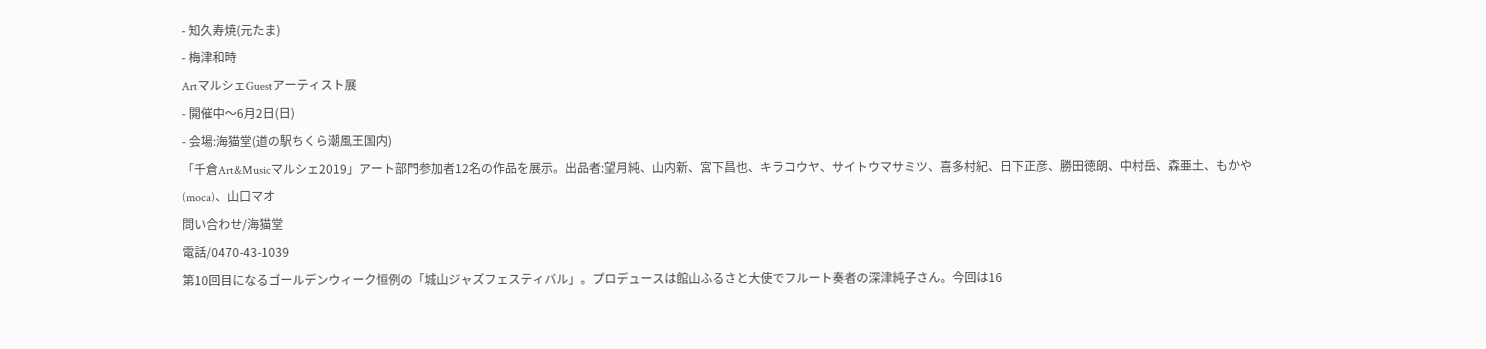- 知久寿焼(元たま)
- 梅津和時
ArtマルシェGuestアーティスト展
- 開催中〜6月2日(日)
- 会場:海猫堂(道の駅ちくら潮風王国内)
「千倉Art&Musicマルシェ2019」アート部門参加者12名の作品を展示。出品者:望月純、山内新、宮下昌也、キラコウヤ、サイトウマサミツ、喜多村紀、日下正彦、勝田徳朗、中村岳、森亜土、もかや(moca)、山口マオ
問い合わせ/海猫堂
電話/0470-43-1039
第10回目になるゴールデンウィーク恒例の「城山ジャズフェスティバル」。プロデュースは館山ふるさと大使でフルート奏者の深津純子さん。今回は16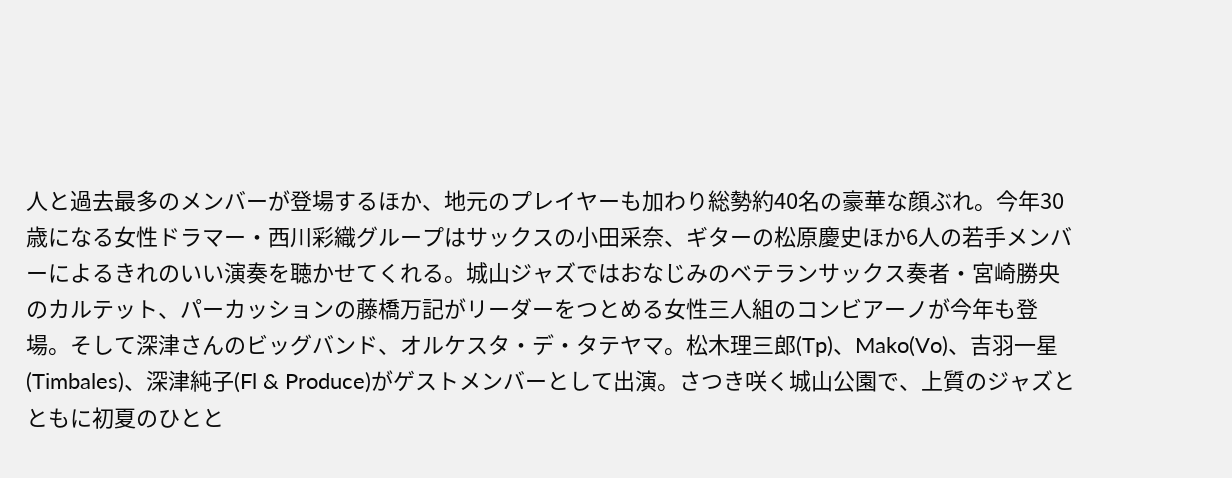人と過去最多のメンバーが登場するほか、地元のプレイヤーも加わり総勢約40名の豪華な顔ぶれ。今年30歳になる女性ドラマー・西川彩織グループはサックスの小田采奈、ギターの松原慶史ほか6人の若手メンバーによるきれのいい演奏を聴かせてくれる。城山ジャズではおなじみのベテランサックス奏者・宮崎勝央のカルテット、パーカッションの藤橋万記がリーダーをつとめる女性三人組のコンビアーノが今年も登場。そして深津さんのビッグバンド、オルケスタ・デ・タテヤマ。松木理三郎(Tp)、Mako(Vo)、吉羽一星(Timbales)、深津純子(Fl & Produce)がゲストメンバーとして出演。さつき咲く城山公園で、上質のジャズとともに初夏のひとと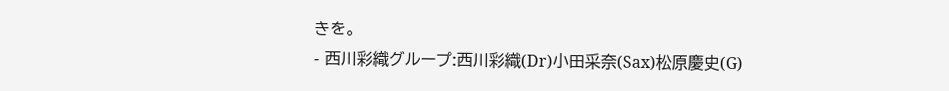きを。
- 西川彩織グループ:西川彩織(Dr)小田采奈(Sax)松原慶史(G)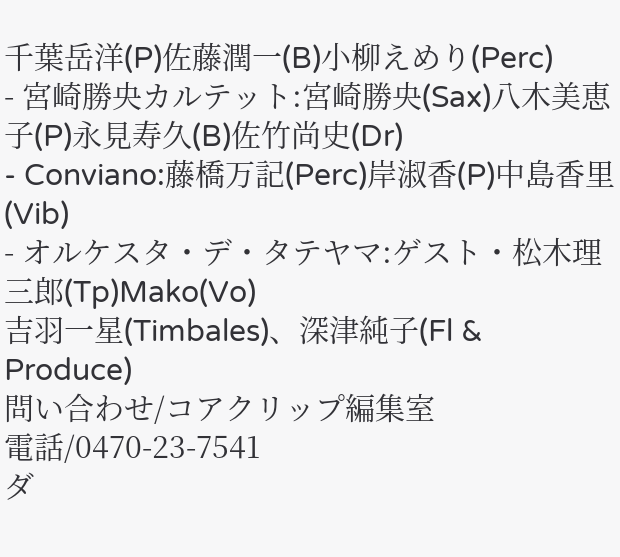千葉岳洋(P)佐藤潤一(B)小柳えめり(Perc)
- 宮崎勝央カルテット:宮崎勝央(Sax)八木美恵子(P)永見寿久(B)佐竹尚史(Dr)
- Conviano:藤橋万記(Perc)岸淑香(P)中島香里(Vib)
- オルケスタ・デ・タテヤマ:ゲスト・松木理三郎(Tp)Mako(Vo)
吉羽一星(Timbales)、深津純子(Fl & Produce)
問い合わせ/コアクリップ編集室
電話/0470-23-7541
ダ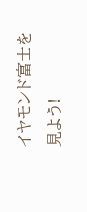イヤモンド富士を見よう!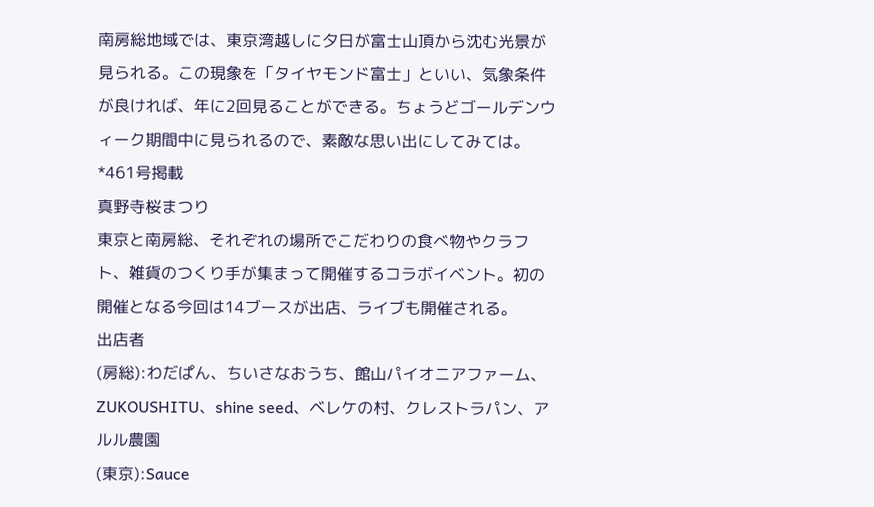南房総地域では、東京湾越しに夕日が富士山頂から沈む光景が見られる。この現象を「タイヤモンド富士」といい、気象条件が良ければ、年に2回見ることができる。ちょうどゴールデンウィーク期間中に見られるので、素敵な思い出にしてみては。
*461号掲載
真野寺桜まつり
東京と南房総、それぞれの場所でこだわりの食べ物やクラフト、雑貨のつくり手が集まって開催するコラボイベント。初の開催となる今回は14ブースが出店、ライブも開催される。
出店者
(房総):わだぱん、ちいさなおうち、館山パイオニアファーム、ZUKOUSHITU、shine seed、ベレケの村、クレストラパン、アルル農園
(東京):Sauce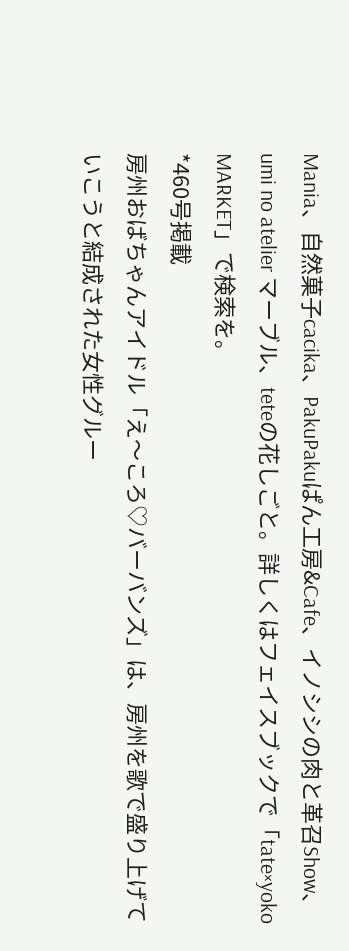Mania、自然菓子cacika、PakuPakuぱん工房&Cafe、イノシシの肉と革召Show、umi no atelier マーブル、teteの花しごと。詳しくはフェイスブックで「tate×yoko MARKET」で検索を。
*460号掲載
房州おばちゃんアイドル「え〜ころ♡バーバンズ」は、房州を歌で盛り上げていこうと結成された女性グルー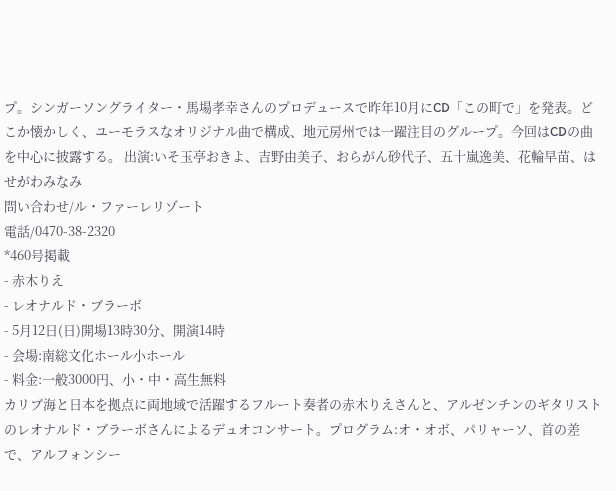プ。シンガーソングライター・馬場孝幸さんのプロデュースで昨年10月にCD「この町で」を発表。どこか懐かしく、ユーモラスなオリジナル曲で構成、地元房州では一躍注目のグループ。今回はCDの曲を中心に披露する。 出演:いそ玉亭おきよ、吉野由美子、おらがん砂代子、五十嵐逸美、花輪早苗、はせがわみなみ
問い合わせ/ル・ファーレリゾート
電話/0470-38-2320
*460号掲載
- 赤木りえ
- レオナルド・ブラーボ
- 5月12日(日)開場13時30分、開演14時
- 会場:南総文化ホール小ホール
- 料金:一般3000円、小・中・高生無料
カリブ海と日本を拠点に両地域で活躍するフルート奏者の赤木りえさんと、アルゼンチンのギタリストのレオナルド・ブラーボさんによるデュオコンサート。プログラム:オ・オボ、パリャーソ、首の差で、アルフォンシー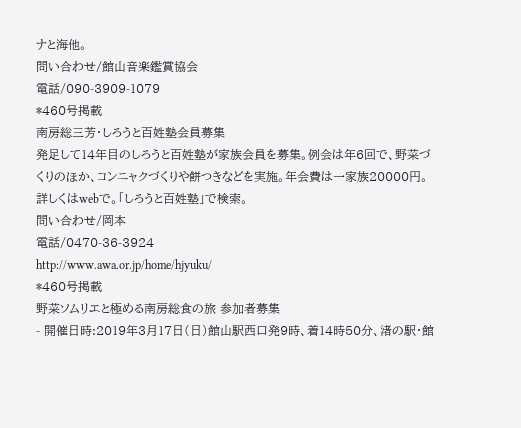ナと海他。
問い合わせ/館山音楽鑑賞協会
電話/090-3909-1079
*460号掲載
南房総三芳・しろうと百姓塾会員募集
発足して14年目のしろうと百姓塾が家族会員を募集。例会は年6回で、野菜づくりのほか、コンニャクづくりや餅つきなどを実施。年会費は一家族20000円。 詳しくはwebで。「しろうと百姓塾」で検索。
問い合わせ/岡本
電話/0470-36-3924
http://www.awa.or.jp/home/hjyuku/
*460号掲載
野菜ソムリエと極める南房総食の旅 参加者募集
- 開催日時:2019年3月17日(日)館山駅西口発9時、着14時50分、渚の駅・館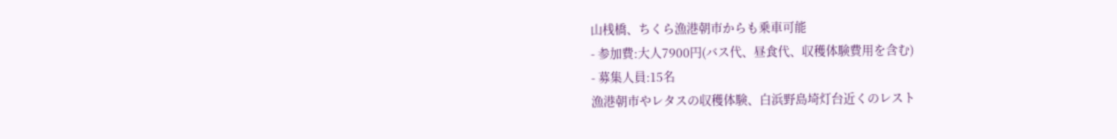山桟橋、ちくら漁港朝市からも乗車可能
- 参加費:大人7900円(バス代、昼食代、収穫体験費用を含む)
- 募集人員:15名
漁港朝市やレタスの収穫体験、白浜野島埼灯台近くのレスト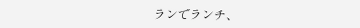ランでランチ、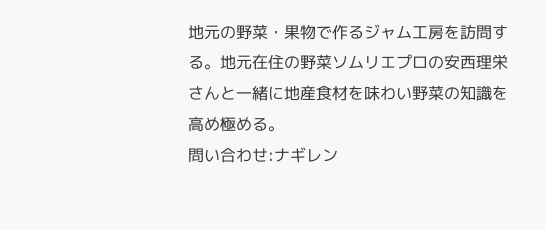地元の野菜・果物で作るジャム工房を訪問する。地元在住の野菜ソムリエプロの安西理栄さんと一緒に地産食材を味わい野菜の知識を高め極める。
問い合わせ:ナギレン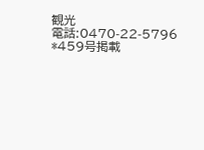観光
電話:0470-22-5796
*459号掲載